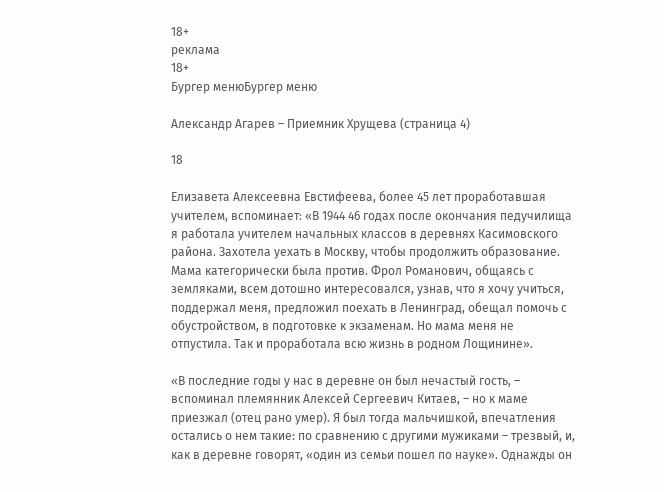18+
реклама
18+
Бургер менюБургер меню

Александр Агарев – Приемник Хрущева (страница 4)

18

Елизавета Алексеевна Евстифеева, более 45 лет проработавшая учителем, вспоминает: «В 1944 46 годах после окончания педучилища я работала учителем начальных классов в деревнях Касимовского района. Захотела уехать в Москву, чтобы продолжить образование. Мама категорически была против. Фрол Романович, общаясь с земляками, всем дотошно интересовался, узнав, что я хочу учиться, поддержал меня, предложил поехать в Ленинград, обещал помочь с обустройством, в подготовке к экзаменам. Но мама меня не отпустила. Так и проработала всю жизнь в родном Лощинине».

«В последние годы у нас в деревне он был нечастый гость, – вспоминал племянник Алексей Сергеевич Китаев, – но к маме приезжал (отец рано умер). Я был тогда мальчишкой, впечатления остались о нем такие: по сравнению с другими мужиками – трезвый, и, как в деревне говорят, «один из семьи пошел по науке». Однажды он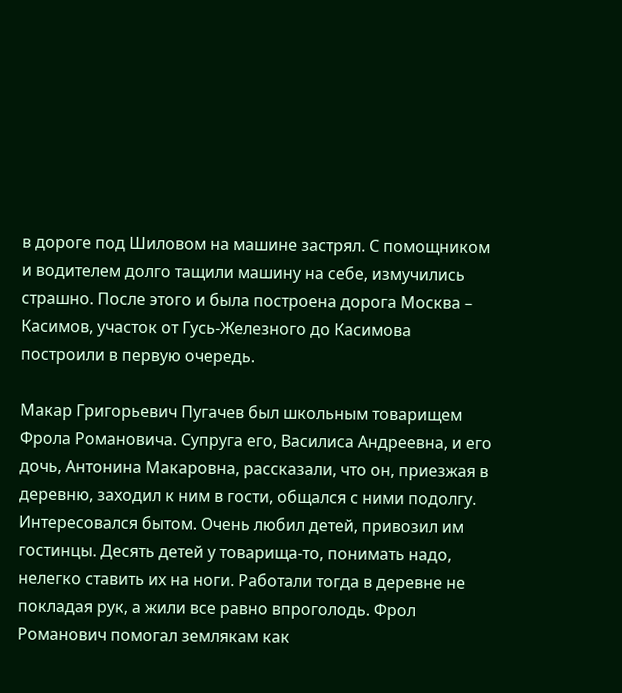в дороге под Шиловом на машине застрял. С помощником и водителем долго тащили машину на себе, измучились страшно. После этого и была построена дорога Москва – Касимов, участок от Гусь-Железного до Касимова построили в первую очередь.

Макар Григорьевич Пугачев был школьным товарищем Фрола Романовича. Супруга его, Василиса Андреевна, и его дочь, Антонина Макаровна, рассказали, что он, приезжая в деревню, заходил к ним в гости, общался с ними подолгу. Интересовался бытом. Очень любил детей, привозил им гостинцы. Десять детей у товарища-то, понимать надо, нелегко ставить их на ноги. Работали тогда в деревне не покладая рук, а жили все равно впроголодь. Фрол Романович помогал землякам как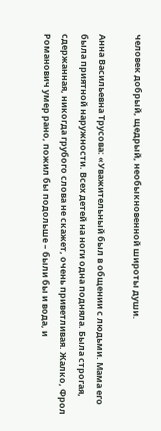человек добрый, щедрый, необыкновенной широты души.

Анна Васильевна Трусова: «Уважительный был в общении с людьми. Мама его была приятной наружности. Всех детей на ноги одна подняла. Была строгая, сдержанная, никогда грубого слова не скажет, очень приветливая. Жалко, Фрол Романович умер рано, пожил бы подольше – были бы и вода, и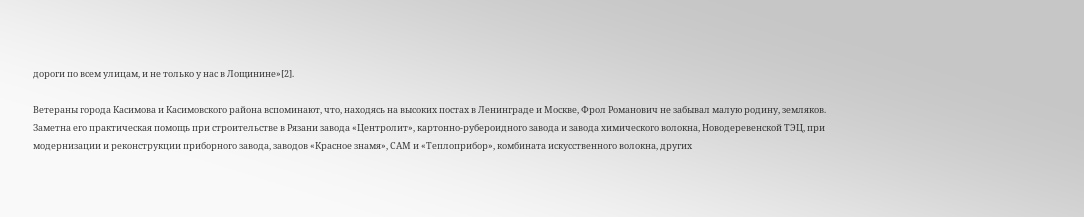дороги по всем улицам, и не только у нас в Лощинине»[2].

Ветераны города Касимова и Касимовского района вспоминают, что, находясь на высоких постах в Ленинграде и Москве, Фрол Романович не забывал малую родину, земляков. Заметна его практическая помощь при строительстве в Рязани завода «Центролит», картонно-рубероидного завода и завода химического волокна, Новодеревенской ТЭЦ, при модернизации и реконструкции приборного завода, заводов «Красное знамя», САМ и «Теплоприбор», комбината искусственного волокна, других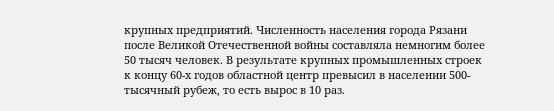крупных предприятий. Численность населения города Рязани после Великой Отечественной войны составляла немногим более 50 тысяч человек. В результате крупных промышленных строек к концу 60-х годов областной центр превысил в населении 500-тысячный рубеж, то есть вырос в 10 раз.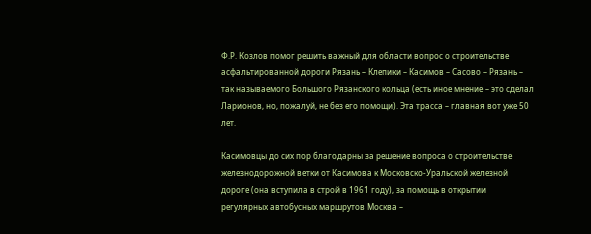Ф.Р. Козлов помог решить важный для области вопрос о строительстве асфальтированной дороги Рязань – Клепики – Касимов – Сасово – Рязань – так называемого Большого Рязанского кольца (есть иное мнение – это сделал Ларионов, но, пожалуй, не без его помощи). Эта трасса – главная вот уже 50 лет.

Касимовцы до сих пор благодарны за решение вопроса о строительстве железнодорожной ветки от Касимова к Московско-Уральской железной дороге (она вступила в строй в 1961 году), за помощь в открытии регулярных автобусных маршрутов Москва –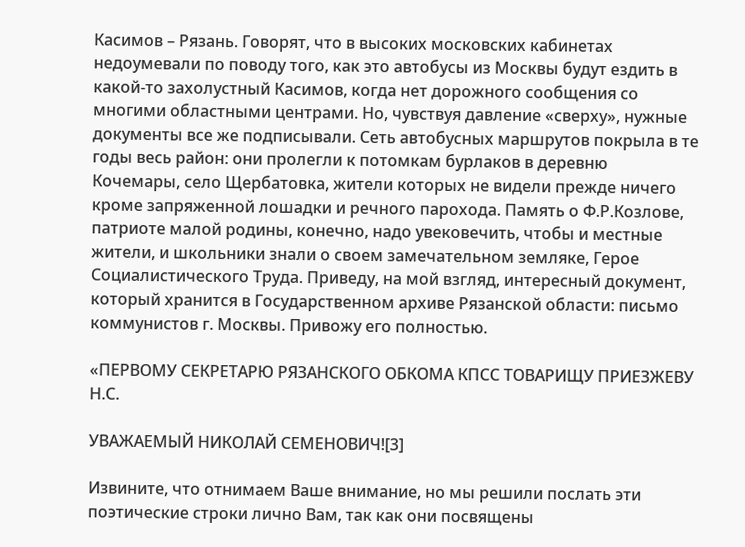Касимов – Рязань. Говорят, что в высоких московских кабинетах недоумевали по поводу того, как это автобусы из Москвы будут ездить в какой-то захолустный Касимов, когда нет дорожного сообщения со многими областными центрами. Но, чувствуя давление «сверху», нужные документы все же подписывали. Сеть автобусных маршрутов покрыла в те годы весь район: они пролегли к потомкам бурлаков в деревню Кочемары, село Щербатовка, жители которых не видели прежде ничего кроме запряженной лошадки и речного парохода. Память о Ф.Р.Козлове, патриоте малой родины, конечно, надо увековечить, чтобы и местные жители, и школьники знали о своем замечательном земляке, Герое Социалистического Труда. Приведу, на мой взгляд, интересный документ, который хранится в Государственном архиве Рязанской области: письмо коммунистов г. Москвы. Привожу его полностью.

«ПЕРВОМУ СЕКРЕТАРЮ РЯЗАНСКОГО ОБКОМА КПСС ТОВАРИЩУ ПРИЕЗЖЕВУ Н.С.

УВАЖАЕМЫЙ НИКОЛАЙ СЕМЕНОВИЧ![3]

Извините, что отнимаем Ваше внимание, но мы решили послать эти поэтические строки лично Вам, так как они посвящены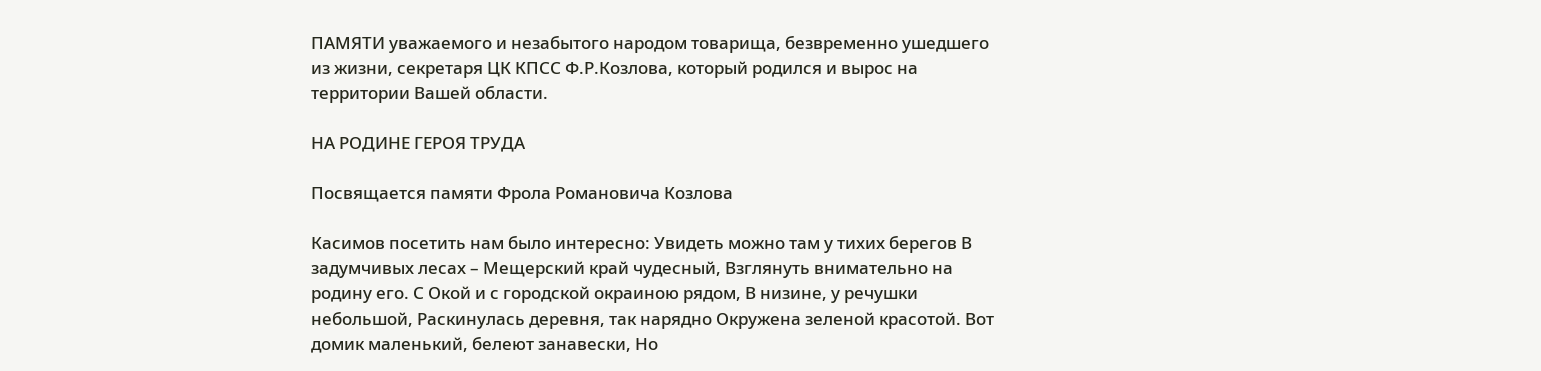ПАМЯТИ уважаемого и незабытого народом товарища, безвременно ушедшего из жизни, секретаря ЦК КПСС Ф.Р.Козлова, который родился и вырос на территории Вашей области.

НА РОДИНЕ ГЕРОЯ ТРУДА

Посвящается памяти Фрола Романовича Козлова

Касимов посетить нам было интересно: Увидеть можно там у тихих берегов В задумчивых лесах – Мещерский край чудесный, Взглянуть внимательно на родину его. С Окой и с городской окраиною рядом, В низине, у речушки небольшой, Раскинулась деревня, так нарядно Окружена зеленой красотой. Вот домик маленький, белеют занавески, Но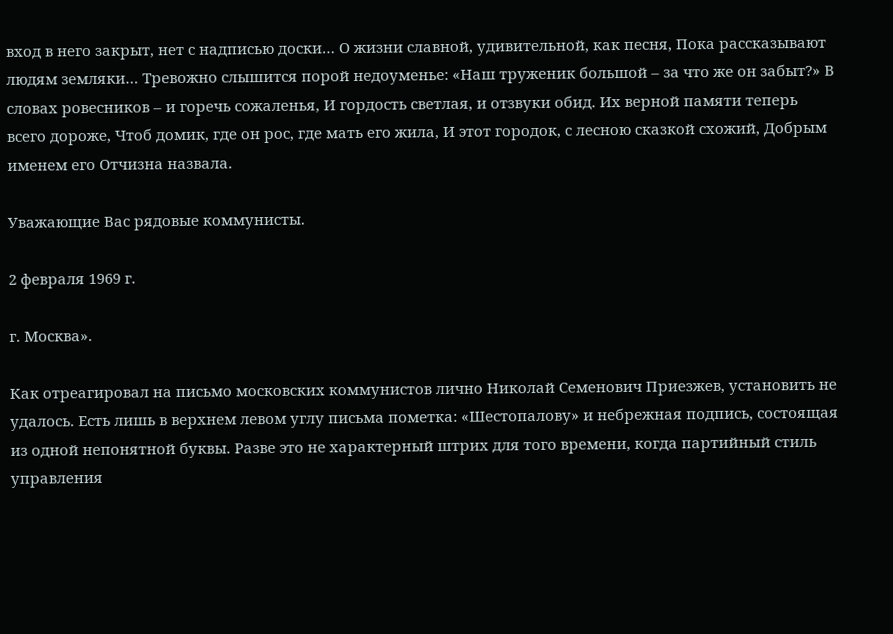вход в него закрыт, нет с надписью доски… О жизни славной, удивительной, как песня, Пока рассказывают людям земляки… Тревожно слышится порой недоуменье: «Наш труженик большой – за что же он забыт?» В словах ровесников – и горечь сожаленья, И гордость светлая, и отзвуки обид. Их верной памяти теперь всего дороже, Чтоб домик, где он рос, где мать его жила, И этот городок, с лесною сказкой схожий, Добрым именем его Отчизна назвала.

Уважающие Вас рядовые коммунисты.

2 февраля 1969 г.

г. Москва».

Как отреагировал на письмо московских коммунистов лично Николай Семенович Приезжев, установить не удалось. Есть лишь в верхнем левом углу письма пометка: «Шестопалову» и небрежная подпись, состоящая из одной непонятной буквы. Разве это не характерный штрих для того времени, когда партийный стиль управления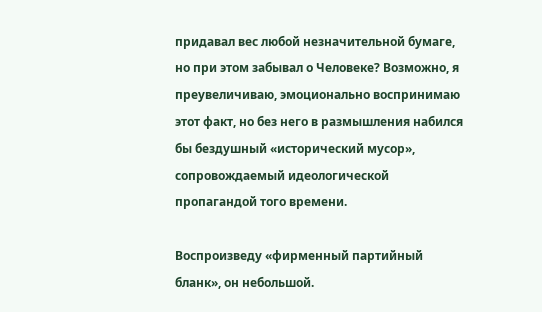придавал вес любой незначительной бумаге, но при этом забывал о Человеке? Возможно, я преувеличиваю, эмоционально воспринимаю этот факт, но без него в размышления набился бы бездушный «исторический мусор», сопровождаемый идеологической пропагандой того времени.

Воспроизведу «фирменный партийный бланк», он небольшой.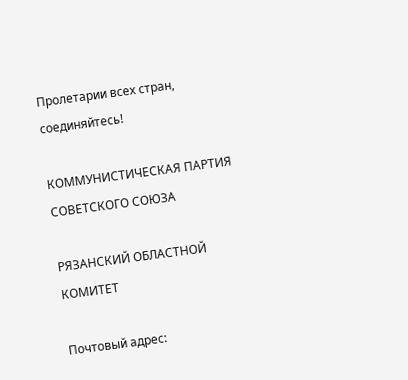Пролетарии всех стран, соединяйтесь!

КОММУНИСТИЧЕСКАЯ ПАРТИЯ СОВЕТСКОГО СОЮЗА

РЯЗАНСКИЙ ОБЛАСТНОЙ КОМИТЕТ

Почтовый адрес: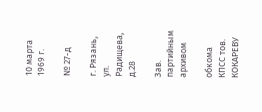10 марта 1969 г.

№ 27-д

г. Рязань, ул. Радищева, д.28

Зав. партийным архивом

обкома КПСС тов. КОКАРЕВУ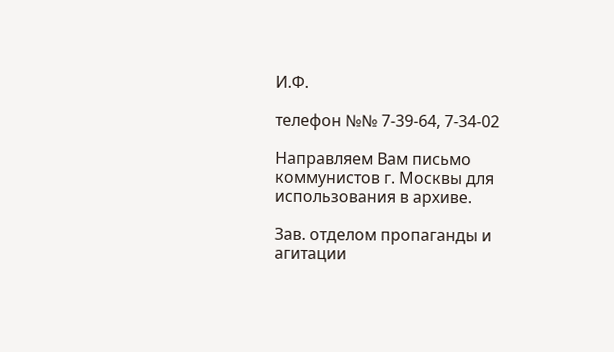И.Ф.

телефон №№ 7-39-64, 7-34-02

Направляем Вам письмо коммунистов г. Москвы для использования в архиве.

Зав. отделом пропаганды и агитации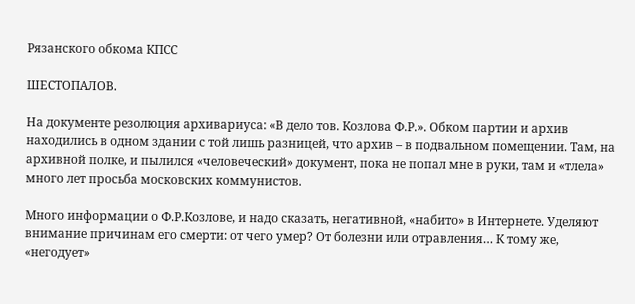Рязанского обкома КПСС

ШЕСТОПАЛОВ.

На документе резолюция архивариуса: «В дело тов. Козлова Ф.Р.». Обком партии и архив находились в одном здании с той лишь разницей, что архив – в подвальном помещении. Там, на архивной полке, и пылился «человеческий» документ, пока не попал мне в руки, там и «тлела» много лет просьба московских коммунистов.

Много информации о Ф.Р.Козлове, и надо сказать, негативной, «набито» в Интернете. Уделяют внимание причинам его смерти: от чего умер? От болезни или отравления… К тому же, «негодует»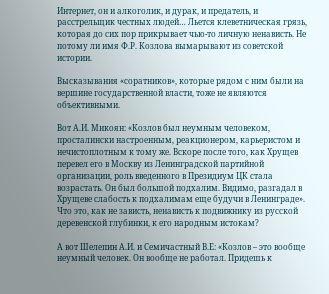Интернет, он и алкоголик, и дурак, и предатель, и расстрельщик честных людей… Льется клеветническая грязь, которая до сих пор прикрывает чью-то личную ненависть. Не потому ли имя Ф.Р. Козлова вымарывают из советской истории.

Высказывания «соратников», которые рядом с ним были на вершине государственной власти, тоже не являются объективными.

Вот А.И. Микоян: «Козлов был неумным человеком, просталински настроенным, реакционером, карьеристом и нечистоплотным к тому же. Вскоре после того, как Хрущев перевел его в Москву из Ленинградской партийной организации, роль введенного в Президиум ЦК стала возрастать. Он был большой подхалим. Видимо, разгадал в Хрущеве слабость к подхалимам еще будучи в Ленинграде». Что это, как не зависть, ненависть к подвижнику из русской деревенской глубинки, к его народным истокам?

А вот Шелепин А.И. и Семичастный В.Е: «Козлов – это вообще неумный человек. Он вообще не работал. Придешь к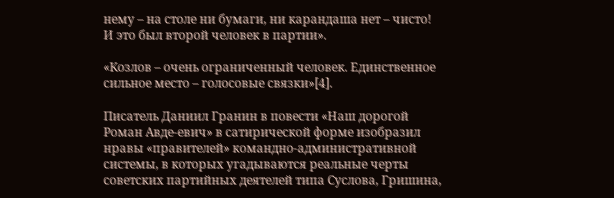нему – на столе ни бумаги, ни карандаша нет – чисто! И это был второй человек в партии».

«Козлов – очень ограниченный человек. Единственное сильное место – голосовые связки»[4].

Писатель Даниил Гранин в повести «Наш дорогой Роман Авде-евич» в сатирической форме изобразил нравы «правителей» командно-административной системы, в которых угадываются реальные черты советских партийных деятелей типа Суслова, Гришина,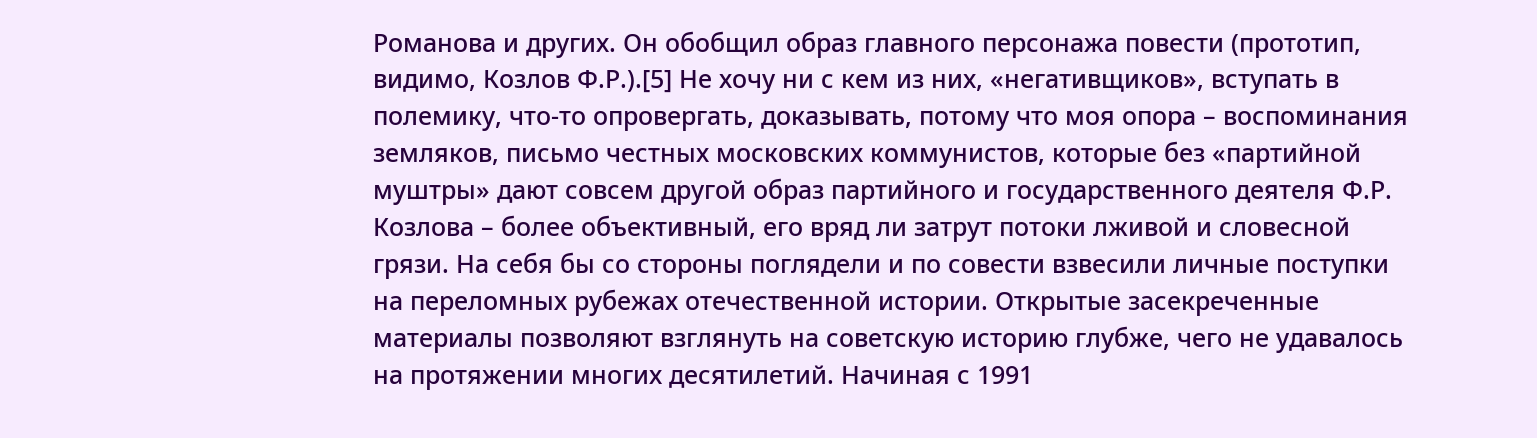Романова и других. Он обобщил образ главного персонажа повести (прототип, видимо, Козлов Ф.Р.).[5] Не хочу ни с кем из них, «негативщиков», вступать в полемику, что-то опровергать, доказывать, потому что моя опора – воспоминания земляков, письмо честных московских коммунистов, которые без «партийной муштры» дают совсем другой образ партийного и государственного деятеля Ф.Р. Козлова – более объективный, его вряд ли затрут потоки лживой и словесной грязи. На себя бы со стороны поглядели и по совести взвесили личные поступки на переломных рубежах отечественной истории. Открытые засекреченные материалы позволяют взглянуть на советскую историю глубже, чего не удавалось на протяжении многих десятилетий. Начиная с 1991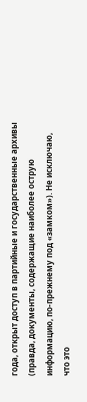года, открыт доступ в партийные и государственные архивы (правда, документы, содержащие наиболее острую информацию, по-прежнему под «замком»). Не исключаю, что это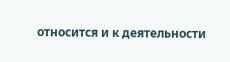относится и к деятельности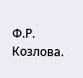Ф.Р. Козлова.